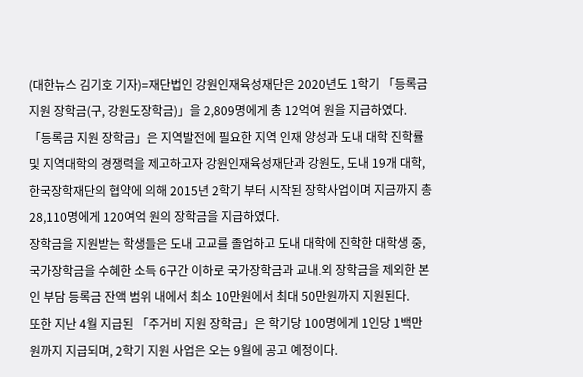(대한뉴스 김기호 기자)=재단법인 강원인재육성재단은 2020년도 1학기 「등록금지원 장학금(구, 강원도장학금)」을 2,809명에게 총 12억여 원을 지급하였다.
「등록금 지원 장학금」은 지역발전에 필요한 지역 인재 양성과 도내 대학 진학률 및 지역대학의 경쟁력을 제고하고자 강원인재육성재단과 강원도, 도내 19개 대학, 한국장학재단의 협약에 의해 2015년 2학기 부터 시작된 장학사업이며 지금까지 총 28,110명에게 120여억 원의 장학금을 지급하였다.
장학금을 지원받는 학생들은 도내 고교를 졸업하고 도내 대학에 진학한 대학생 중, 국가장학금을 수혜한 소득 6구간 이하로 국가장학금과 교내․외 장학금을 제외한 본인 부담 등록금 잔액 범위 내에서 최소 10만원에서 최대 50만원까지 지원된다.
또한 지난 4월 지급된 「주거비 지원 장학금」은 학기당 100명에게 1인당 1백만 원까지 지급되며, 2학기 지원 사업은 오는 9월에 공고 예정이다.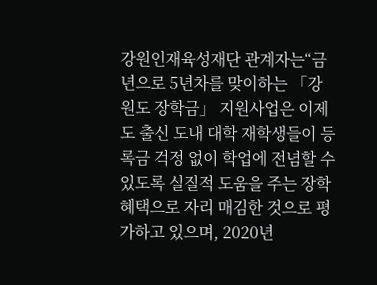강원인재육성재단 관계자는“금년으로 5년차를 맞이하는 「강원도 장학금」 지원사업은 이제 도 출신 도내 대학 재학생들이 등록금 걱정 없이 학업에 전념할 수 있도록 실질적 도움을 주는 장학혜택으로 자리 매김한 것으로 평가하고 있으며, 2020년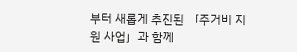부터 새롭게 추진된 「주거비 지원 사업」과 함께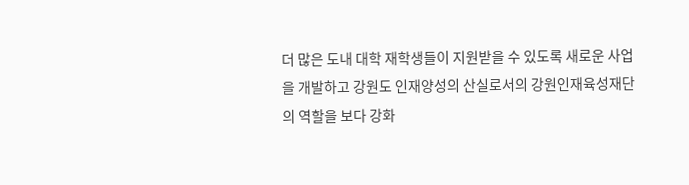더 많은 도내 대학 재학생들이 지원받을 수 있도록 새로운 사업을 개발하고 강원도 인재양성의 산실로서의 강원인재육성재단의 역할을 보다 강화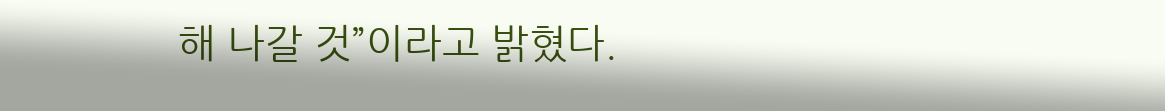해 나갈 것”이라고 밝혔다.